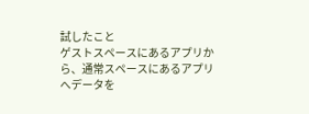試したこと
ゲストスペースにあるアプリから、通常スペースにあるアプリへデータを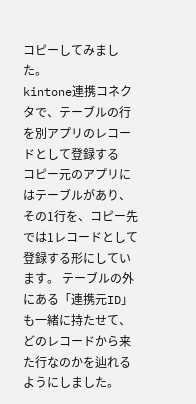コピーしてみました。
kintone連携コネクタで、テーブルの行を別アプリのレコードとして登録する
コピー元のアプリにはテーブルがあり、その1行を、コピー先では1レコードとして登録する形にしています。 テーブルの外にある「連携元ID」も一緒に持たせて、どのレコードから来た行なのかを辿れるようにしました。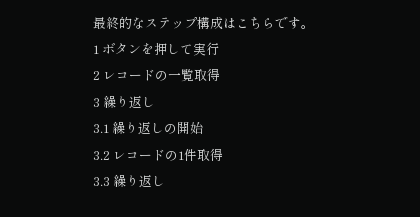最終的なステップ構成はこちらです。
1 ボタンを押して実行
2 レコードの一覧取得
3 繰り返し
3.1 繰り返しの開始
3.2 レコードの1件取得
3.3 繰り返し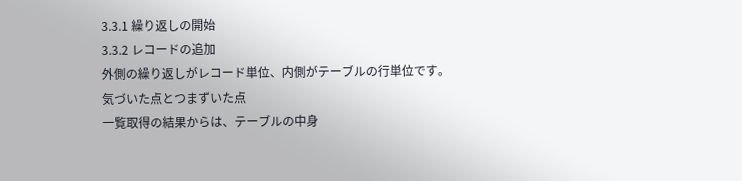3.3.1 繰り返しの開始
3.3.2 レコードの追加
外側の繰り返しがレコード単位、内側がテーブルの行単位です。
気づいた点とつまずいた点
一覧取得の結果からは、テーブルの中身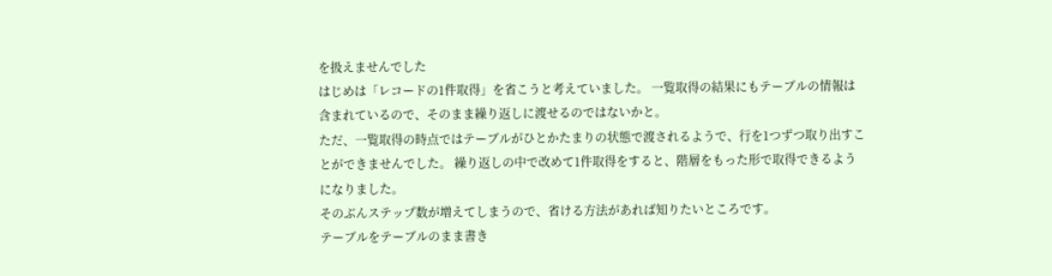を扱えませんでした
はじめは「レコードの1件取得」を省こうと考えていました。 一覧取得の結果にもテーブルの情報は含まれているので、そのまま繰り返しに渡せるのではないかと。
ただ、一覧取得の時点ではテーブルがひとかたまりの状態で渡されるようで、行を1つずつ取り出すことができませんでした。 繰り返しの中で改めて1件取得をすると、階層をもった形で取得できるようになりました。
そのぶんステップ数が増えてしまうので、省ける方法があれば知りたいところです。
テーブルをテーブルのまま書き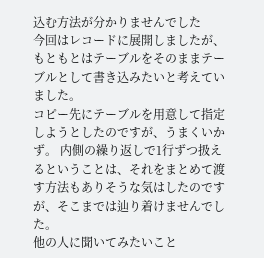込む方法が分かりませんでした
今回はレコードに展開しましたが、もともとはテーブルをそのままテーブルとして書き込みたいと考えていました。
コピー先にテーブルを用意して指定しようとしたのですが、うまくいかず。 内側の繰り返しで1行ずつ扱えるということは、それをまとめて渡す方法もありそうな気はしたのですが、そこまでは辿り着けませんでした。
他の人に聞いてみたいこと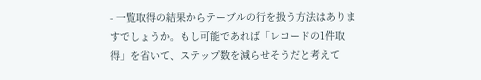- 一覧取得の結果からテーブルの行を扱う方法はありますでしょうか。もし可能であれば「レコードの1件取得」を省いて、ステップ数を減らせそうだと考えて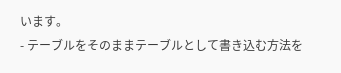います。
- テーブルをそのままテーブルとして書き込む方法を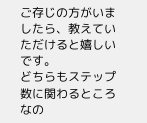ご存じの方がいましたら、教えていただけると嬉しいです。
どちらもステップ数に関わるところなの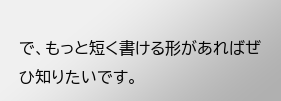で、もっと短く書ける形があればぜひ知りたいです。